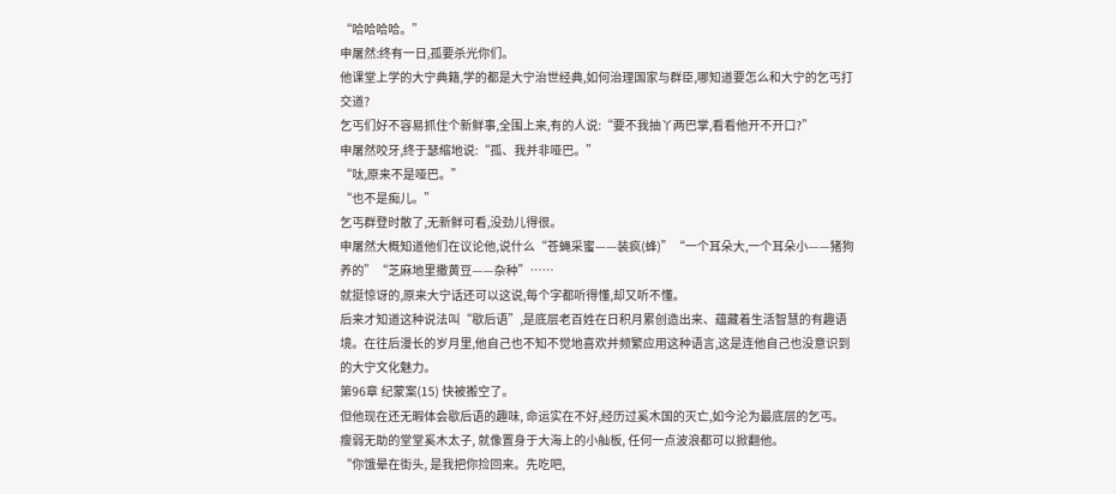“哈哈哈哈。”
申屠然:终有一日,孤要杀光你们。
他课堂上学的大宁典籍,学的都是大宁治世经典,如何治理国家与群臣,哪知道要怎么和大宁的乞丐打交道?
乞丐们好不容易抓住个新鲜事,全围上来,有的人说:“要不我抽丫两巴掌,看看他开不开口?”
申屠然咬牙,终于瑟缩地说:“孤、我并非哑巴。”
“呔,原来不是哑巴。”
“也不是痴儿。”
乞丐群登时散了,无新鲜可看,没劲儿得很。
申屠然大概知道他们在议论他,说什么“苍蝇采蜜——装疯(蜂)”“一个耳朵大,一个耳朵小——猪狗养的”“芝麻地里撒黄豆——杂种”……
就挺惊讶的,原来大宁话还可以这说,每个字都听得懂,却又听不懂。
后来才知道这种说法叫“歇后语”,是底层老百姓在日积月累创造出来、蕴藏着生活智慧的有趣语境。在往后漫长的岁月里,他自己也不知不觉地喜欢并频繁应用这种语言,这是连他自己也没意识到的大宁文化魅力。
第96章 纪蒙案(15) 快被搬空了。
但他现在还无暇体会歇后语的趣味, 命运实在不好,经历过奚木国的灭亡,如今沦为最底层的乞丐。瘦弱无助的堂堂奚木太子, 就像置身于大海上的小舢板, 任何一点波浪都可以掀翻他。
“你饿晕在街头, 是我把你捡回来。先吃吧,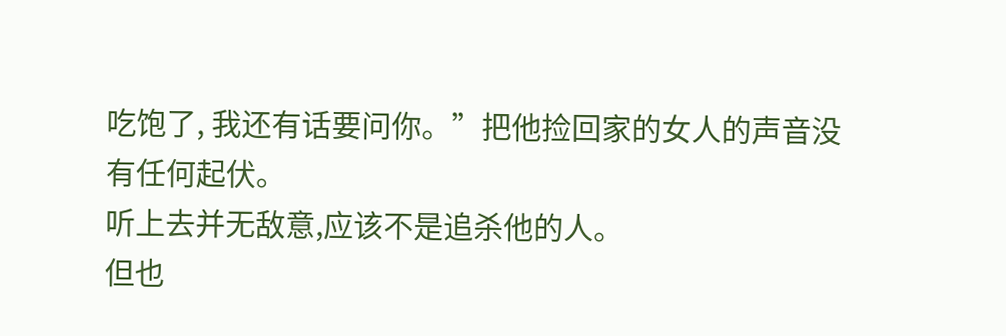吃饱了, 我还有话要问你。”把他捡回家的女人的声音没有任何起伏。
听上去并无敌意,应该不是追杀他的人。
但也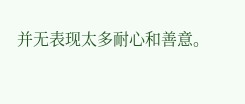并无表现太多耐心和善意。